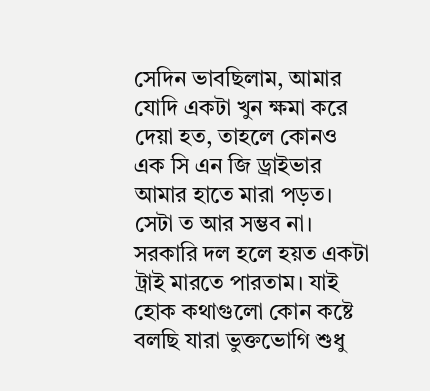সেদিন ভাবছিলাম, আমার যোদি একটা খুন ক্ষমা করে দেয়া হত, তাহলে কোনও এক সি এন জি ড্রাইভার আমার হাতে মারা পড়ত। সেটা ত আর সম্ভব না। সরকারি দল হলে হয়ত একটা ট্রাই মারতে পারতাম। যাই হোক কথাগুলো কোন কষ্টে বলছি যারা ভুক্তভোগি শুধু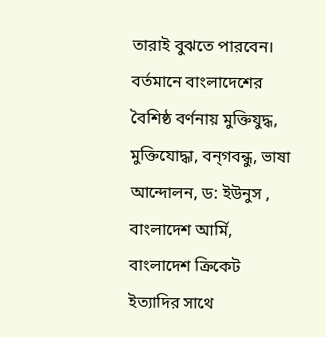তারাই বুঝতে পারবেন।
বর্তমানে বাংলাদেশের বৈশিষ্ঠ বর্ণনায় মুক্তিযুদ্ধ, মুক্তিযোদ্ধা, বন্গবন্ধু, ভাষা আন্দোলন, ড: ইউনুস , বাংলাদেশ আর্মি, বাংলাদেশ ক্রিকেট ইত্যাদির সাথে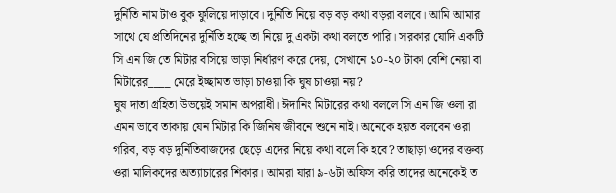দুর্নিতি নাম টাও বুক ফুলিয়ে দাড়াবে। দুর্নিতি নিয়ে বড় বড় কথা বড়রা বলবে। আমি আমার সাথে যে প্রতিদিনের দুর্নিতি হচ্ছে তা নিয়ে দু একটা কথা বলতে পারি। সরকার যোদি একটি সি এন জি তে মিটার বসিয়ে ভাড়া নির্ধারণ করে দেয়, সেখানে ১০-২০ টাকা বেশি নেয়া বা মিটারের____ মেরে ইচ্ছামত ভাড়া চাওয়া কি ঘুষ চাওয়া নয়?
ঘুষ দাতা গ্রহিতা উভয়েই সমান অপরাধী। ঈদানিং মিটারের কথা বললে সি এন জি ওলা রা এমন ভাবে তাকায় যেন মিটার কি জিনিষ জীবনে শুনে নাই। অনেকে হয়ত বলবেন ওরা গরিব, বড় বড় দুর্নিতিবাজদের ছেড়ে এদের নিয়ে কথা বলে কি হবে? তাছাড়া ওদের বক্তব্য ওরা মালিকদের অত্যাচারের শিকার। আমরা যারা ৯-৬টা অফিস করি তাদের অনেকেই ত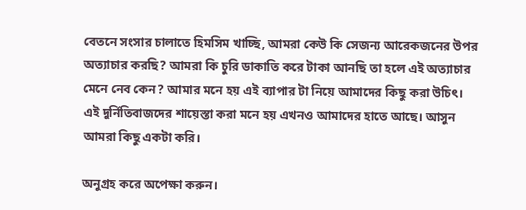বেতনে সংসার চালাতে হিমসিম খাচ্ছি, আমরা কেউ কি সেজন্য আরেকজনের উপর অত্যাচার করছি? আমরা কি চুরি ডাকাতি করে টাকা আনছি তা হলে এই অত্যাচার মেনে নেব কেন? আমার মনে হয় এই ব্যাপার টা নিয়ে আমাদের কিছু করা উচিৎ। এই দুর্নিতিবাজদের শায়েস্তা করা মনে হয় এখনও আমাদের হাতে আছে। আসুন আমরা কিছু একটা করি।

অনুগ্রহ করে অপেক্ষা করুন।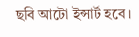ছবি আটো ইন্সার্ট হবে।